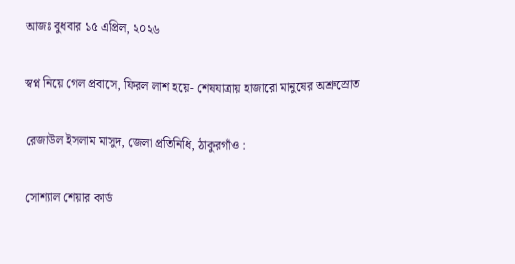আজঃ বুধবার ১৫ এপ্রিল, ২০২৬

স্বপ্ন নিয়ে গেল প্রবাসে, ফিরল লাশ হয়ে- শেষযাত্রায় হাজারো মানুষের অশ্রুস্রোত

রেজাউল ইসলাম মাসুদ, জেলা প্রতিনিধি, ঠাকুরগাঁও :

সোশ্যাল শেয়ার কার্ড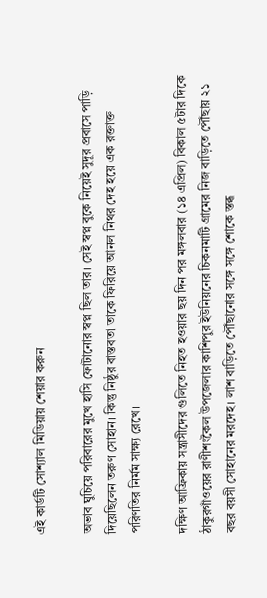এই কার্ডটি সোশ্যাল মিডিয়ায় শেয়ার করুন

অভাব ঘুচিয়ে পরিবারের মুখে হাসি ফোটানোর স্বপ্ন ছিল তার। সেই স্বপ্ন বুকে নিয়েই সুদূর প্রবাসে পাড়ি দিয়েছিলেন তরুণ সোহান। কিন্তু নিষ্ঠুর বাস্তবতা তাকে ফিরিয়ে আনল নিথর দেহ হয়ে এক রক্তাক্ত পরিণতির নির্মম সাক্ষ্য রেখে।

দক্ষিণ আফ্রিকায় সন্ত্রাসীদের গুলিতে নিহত হওয়ার ছয় দিন পর মঙ্গলবার (১৪ এপ্রিল) বিকাল ৫টার দিকে ঠাকুরগাঁওয়ের রাণীশংকৈল উপজেলার কাশিপুর ইউনিয়নের চিকনমাটি গ্রামের নিজ বাড়িতে পৌঁছায় ২১ বছর বয়সী সোহানের মরদেহ। লাশ বাড়িতে পৌঁছানোর সঙ্গে সঙ্গে শোকে স্তব্ধ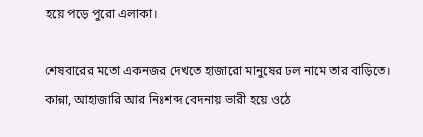হয়ে পড়ে পুরো এলাকা।

শেষবারের মতো একনজর দেখতে হাজারো মানুষের ঢল নামে তার বাড়িতে। কান্না, আহাজারি আর নিঃশব্দ বেদনায় ভারী হয়ে ওঠে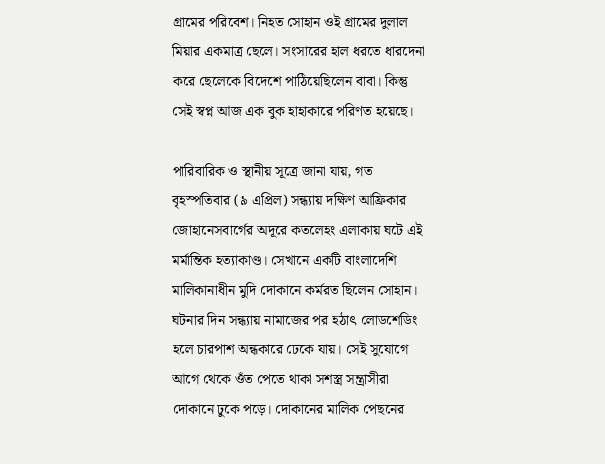গ্রামের পরিবেশ। নিহত সোহান ওই গ্রামের দুলাল মিয়ার একমাত্র ছেলে। সংসারের হাল ধরতে ধারদেনা করে ছেলেকে বিদেশে পাঠিয়েছিলেন বাবা। কিন্তু সেই স্বপ্ন আজ এক বুক হাহাকারে পরিণত হয়েছে।

পারিবারিক ও স্থানীয় সূত্রে জানা যায়, গত বৃহস্পতিবার (৯ এপ্রিল) সন্ধ্যায় দক্ষিণ আফ্রিকার জোহানেসবার্গের অদূরে কতলেহং এলাকায় ঘটে এই মর্মান্তিক হত্যাকাণ্ড। সেখানে একটি বাংলাদেশি মালিকানাধীন মুদি দোকানে কর্মরত ছিলেন সোহান। ঘটনার দিন সন্ধ্যায় নামাজের পর হঠাৎ লোডশেডিং হলে চারপাশ অন্ধকারে ঢেকে যায়। সেই সুযোগে আগে থেকে ওঁত পেতে থাকা সশস্ত্র সন্ত্রাসীরা দোকানে ঢুকে পড়ে। দোকানের মালিক পেছনের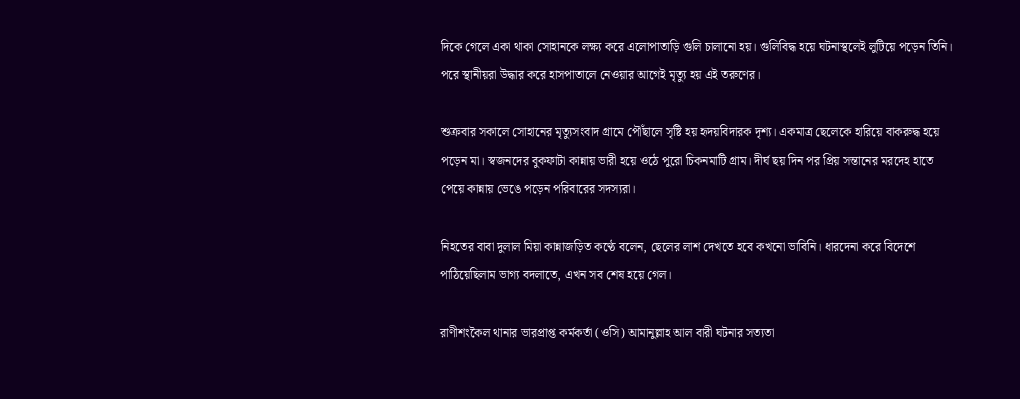দিকে গেলে একা থাকা সোহানকে লক্ষ্য করে এলোপাতাড়ি গুলি চালানো হয়। গুলিবিদ্ধ হয়ে ঘটনাস্থলেই লুটিয়ে পড়েন তিনি। পরে স্থানীয়রা উদ্ধার করে হাসপাতালে নেওয়ার আগেই মৃত্যু হয় এই তরুণের।

শুক্রবার সকালে সোহানের মৃত্যুসংবাদ গ্রামে পৌঁছালে সৃষ্টি হয় হৃদয়বিদারক দৃশ্য। একমাত্র ছেলেকে হারিয়ে বাকরুদ্ধ হয়ে পড়েন মা। স্বজনদের বুকফাটা কান্নায় ভারী হয়ে ওঠে পুরো চিকনমাটি গ্রাম। দীর্ঘ ছয় দিন পর প্রিয় সন্তানের মরদেহ হাতে পেয়ে কান্নায় ভেঙে পড়েন পরিবারের সদস্যরা।

নিহতের বাবা দুলাল মিয়া কান্নাজড়িত কণ্ঠে বলেন, ছেলের লাশ দেখতে হবে কখনো ভাবিনি। ধারদেনা করে বিদেশে পাঠিয়েছিলাম ভাগ্য বদলাতে, এখন সব শেষ হয়ে গেল।

রাণীশংকৈল থানার ভারপ্রাপ্ত কর্মকর্তা (ওসি) আমানুল্লাহ আল বারী ঘটনার সত্যতা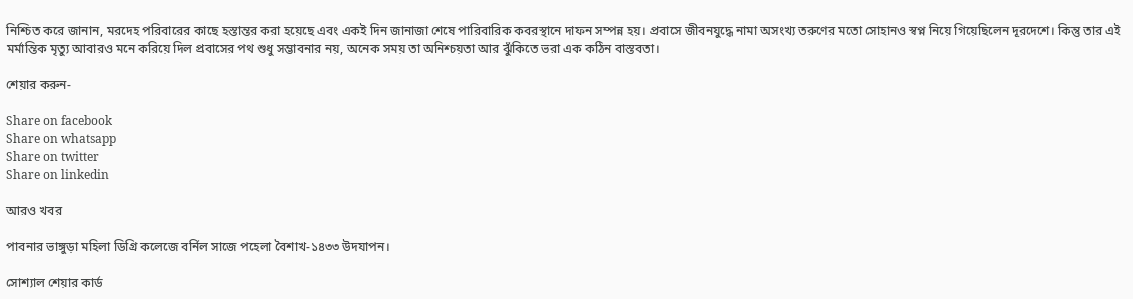নিশ্চিত করে জানান, মরদেহ পরিবারের কাছে হস্তান্তর করা হয়েছে এবং একই দিন জানাজা শেষে পারিবারিক কবরস্থানে দাফন সম্পন্ন হয়। প্রবাসে জীবনযুদ্ধে নামা অসংখ্য তরুণের মতো সোহানও স্বপ্ন নিয়ে গিয়েছিলেন দূরদেশে। কিন্তু তার এই মর্মান্তিক মৃত্যু আবারও মনে করিয়ে দিল প্রবাসের পথ শুধু সম্ভাবনার নয়, অনেক সময় তা অনিশ্চয়তা আর ঝুঁকিতে ভরা এক কঠিন বাস্তবতা।

শেয়ার করুন-

Share on facebook
Share on whatsapp
Share on twitter
Share on linkedin

আরও খবর

পাবনার ভাঙ্গুড়া মহিলা ডিগ্রি কলেজে বর্নিল সাজে পহেলা বৈশাখ-১৪৩৩ উদযাপন।

সোশ্যাল শেয়ার কার্ড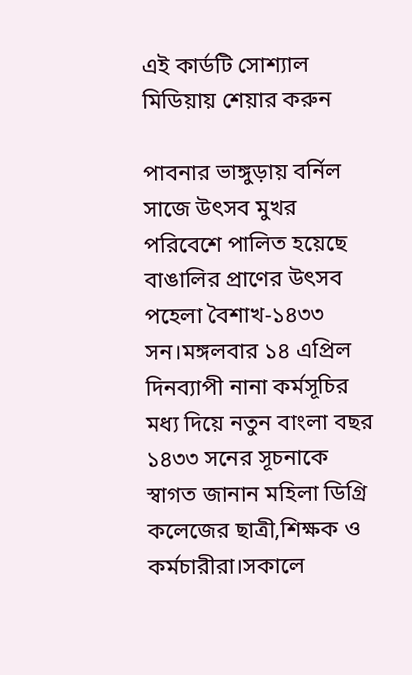এই কার্ডটি সোশ্যাল মিডিয়ায় শেয়ার করুন

পাবনার ভাঙ্গুড়ায় বর্নিল সাজে উৎসব মুখর পরিবেশে পালিত হয়েছে বাঙালির প্রাণের উৎসব পহেলা বৈশাখ-১৪৩৩ সন।মঙ্গলবার ১৪ এপ্রিল দিনব্যাপী নানা কর্মসূচির মধ্য দিয়ে নতুন বাংলা বছর ১৪৩৩ সনের সূচনাকে স্বাগত জানান মহিলা ডিগ্রি কলেজের ছাত্রী,শিক্ষক ও কর্মচারীরা।সকালে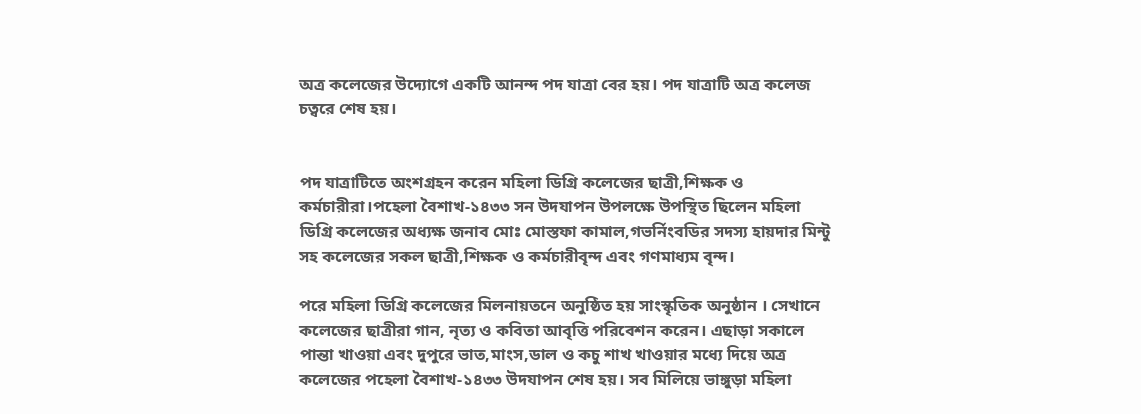অত্র কলেজের উদ্যোগে একটি আনন্দ পদ যাত্রা বের হয়। পদ যাত্রাটি অত্র কলেজ চত্বরে শেষ হয়।


পদ যাত্রাটিতে অংশগ্রহন করেন মহিলা ডিগ্রি কলেজের ছাত্রী,শিক্ষক ও কর্মচারীরা।পহেলা বৈশাখ-১৪৩৩ সন উদযাপন উপলক্ষে উপস্থিত ছিলেন মহিলা ডিগ্রি কলেজের অধ্যক্ষ জনাব মোঃ মোস্তফা কামাল,গভর্নিংবডির সদস্য হায়দার মিন্টু সহ কলেজের সকল ছাত্রী,শিক্ষক ও কর্মচারীবৃন্দ এবং গণমাধ্যম বৃন্দ।

পরে মহিলা ডিগ্রি কলেজের মিলনায়তনে অনুষ্ঠিত হয় সাংস্কৃতিক অনুষ্ঠান । সেখানে কলেজের ছাত্রীরা গান, নৃত্য ও কবিতা আবৃত্তি পরিবেশন করেন। এছাড়া সকালে পান্তা খাওয়া এবং দুপুরে ভাত,মাংস,ডাল ও কচু শাখ খাওয়ার মধ্যে দিয়ে অত্র কলেজের পহেলা বৈশাখ-১৪৩৩ উদযাপন শেষ হয়। সব মিলিয়ে ভাঙ্গুড়া মহিলা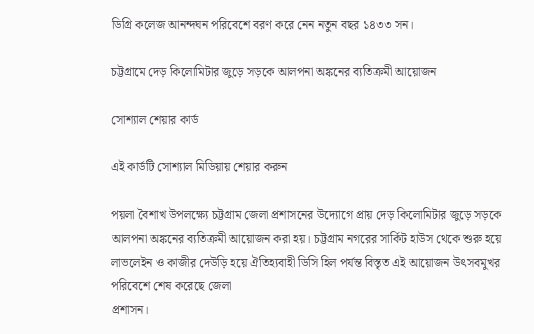ডিগ্রি কলেজ আনন্দঘন পরিবেশে বরণ করে নেন নতুন বছর ১৪৩৩ সন।

চট্টগ্রামে দেড় কিলোমিটার জুড়ে সড়কে আলপনা অঙ্কনের ব্যতিক্রমী আয়োজন

সোশ্যাল শেয়ার কার্ড

এই কার্ডটি সোশ্যাল মিডিয়ায় শেয়ার করুন

পয়লা বৈশাখ উপলক্ষ্যে চট্টগ্রাম জেলা প্রশাসনের উদ্যোগে প্রায় দেড় কিলোমিটার জুড়ে সড়কে আলপনা অঙ্কনের ব্যতিক্রমী আয়োজন করা হয়। চট্টগ্রাম নগরের সার্কিট হাউস থেকে শুরু হয়ে লাভলেইন ও কাজীর দেউড়ি হয়ে ঐতিহ্যবাহী ডিসি হিল পর্যন্ত বিস্তৃত এই আয়োজন উৎসবমুখর পরিবেশে শেষ করেছে জেলা
প্রশাসন।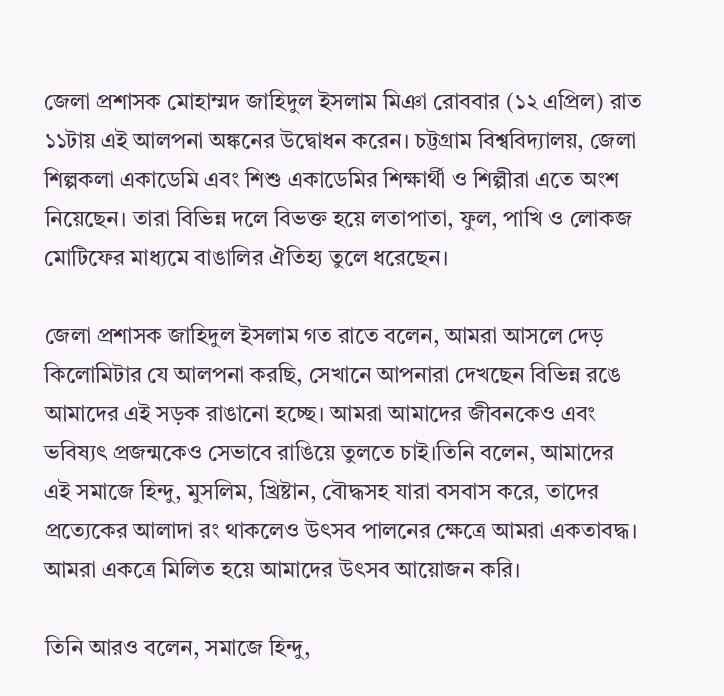জেলা প্রশাসক মোহাম্মদ জাহিদুল ইসলাম মিঞা রোববার (১২ এপ্রিল) রাত ১১টায় এই আলপনা অঙ্কনের উদ্বোধন করেন। চট্টগ্রাম বিশ্ববিদ্যালয়, জেলা শিল্পকলা একাডেমি এবং শিশু একাডেমির শিক্ষার্থী ও শিল্পীরা এতে অংশ নিয়েছেন। তারা বিভিন্ন দলে বিভক্ত হয়ে লতাপাতা, ফুল, পাখি ও লোকজ মোটিফের মাধ্যমে বাঙালির ঐতিহ্য তুলে ধরেছেন।

জেলা প্রশাসক জাহিদুল ইসলাম গত রাতে বলেন, আমরা আসলে দেড় কিলোমিটার যে আলপনা করছি, সেখানে আপনারা দেখছেন বিভিন্ন রঙে আমাদের এই সড়ক রাঙানো হচ্ছে। আমরা আমাদের জীবনকেও এবং ভবিষ্যৎ প্রজন্মকেও সেভাবে রাঙিয়ে তুলতে চাই।তিনি বলেন, আমাদের এই সমাজে হিন্দু, মুসলিম, খ্রিষ্টান, বৌদ্ধসহ যারা বসবাস করে, তাদের প্রত্যেকের আলাদা রং থাকলেও উৎসব পালনের ক্ষেত্রে আমরা একতাবদ্ধ। আমরা একত্রে মিলিত হয়ে আমাদের উৎসব আয়োজন করি।

তিনি আরও বলেন, সমাজে হিন্দু,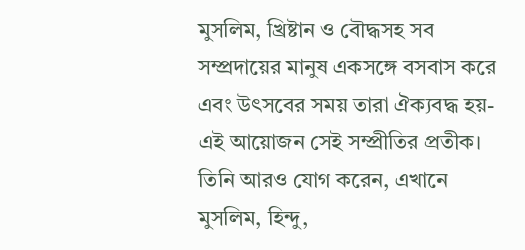মুসলিম, খ্রিষ্টান ও বৌদ্ধসহ সব সম্প্রদায়ের মানুষ একসঙ্গে বসবাস করে এবং উৎসবের সময় তারা ঐক্যবদ্ধ হয়-এই আয়োজন সেই সম্প্রীতির প্রতীক।
তিনি আরও যোগ করেন, এখানে মুসলিম, হিন্দু,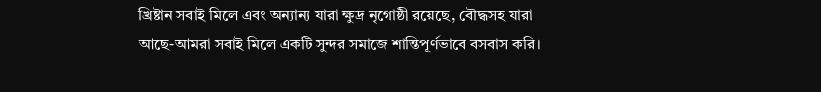খ্রিষ্টান সবাই মিলে এবং অন্যান্য যারা ক্ষুদ্র নৃগোষ্ঠী রয়েছে, বৌদ্ধসহ যারা আছে-আমরা সবাই মিলে একটি সুন্দর সমাজে শান্তিপূর্ণভাবে বসবাস করি।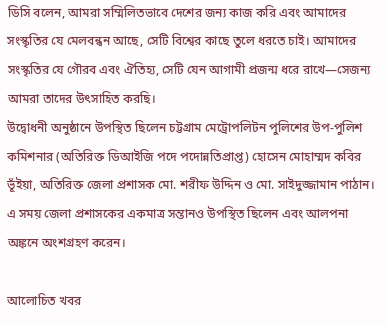ডিসি বলেন, আমরা সম্মিলিতভাবে দেশের জন্য কাজ করি এবং আমাদের সংস্কৃতির যে মেলবন্ধন আছে, সেটি বিশ্বের কাছে তুলে ধরতে চাই। আমাদের সংস্কৃতির যে গৌরব এবং ঐতিহ্য, সেটি যেন আগামী প্রজন্ম ধরে রাখে—সেজন্য আমরা তাদের উৎসাহিত করছি।
উদ্বোধনী অনুষ্ঠানে উপস্থিত ছিলেন চট্টগ্রাম মেট্রোপলিটন পুলিশের উপ-পুলিশ কমিশনার (অতিরিক্ত ডিআইজি পদে পদোন্নতিপ্রাপ্ত) হোসেন মোহাম্মদ কবির ভূঁইয়া, অতিরিক্ত জেলা প্রশাসক মো. শরীফ উদ্দিন ও মো. সাইদুজ্জামান পাঠান। এ সময় জেলা প্রশাসকের একমাত্র সন্তানও উপস্থিত ছিলেন এবং আলপনা অঙ্কনে অংশগ্রহণ করেন।

আলোচিত খবর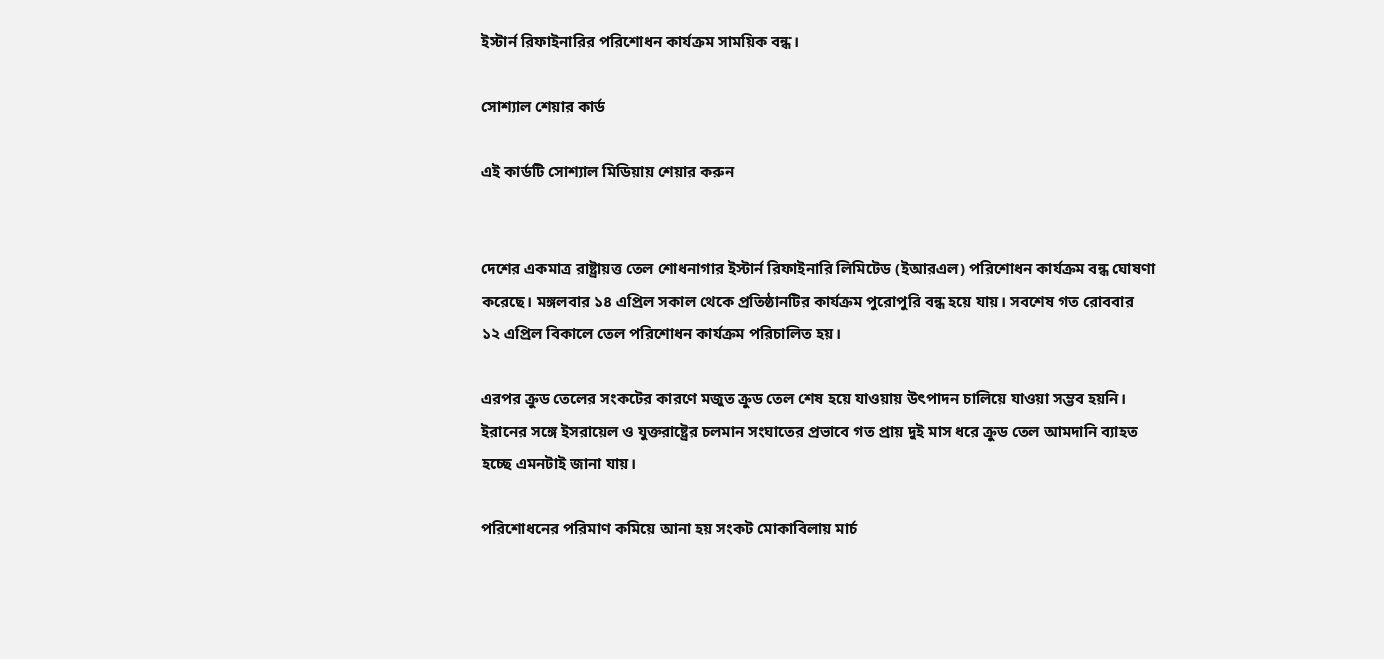ইস্টার্ন রিফাইনারির পরিশোধন কার্যক্রম সাময়িক বন্ধ।

সোশ্যাল শেয়ার কার্ড

এই কার্ডটি সোশ্যাল মিডিয়ায় শেয়ার করুন


দেশের একমাত্র রাষ্ট্রায়ত্ত তেল শোধনাগার ইস্টার্ন রিফাইনারি লিমিটেড (ইআরএল) পরিশোধন কার্যক্রম বন্ধ ঘোষণা করেছে। মঙ্গলবার ১৪ এপ্রিল সকাল থেকে প্রতিষ্ঠানটির কার্যক্রম পুরোপুরি বন্ধ হয়ে যায়। সবশেষ গত রোববার ১২ এপ্রিল বিকালে তেল পরিশোধন কার্যক্রম পরিচালিত হয়।

এরপর ক্রুড তেলের সংকটের কারণে মজুত ক্রুড তেল শেষ হয়ে যাওয়ায় উৎপাদন চালিয়ে যাওয়া সম্ভব হয়নি।
ইরানের সঙ্গে ইসরায়েল ও যুক্তরাষ্ট্রের চলমান সংঘাতের প্রভাবে গত প্রায় দুই মাস ধরে ক্রুড তেল আমদানি ব্যাহত হচ্ছে এমনটাই জানা যায়।

পরিশোধনের পরিমাণ কমিয়ে আনা হয় সংকট মোকাবিলায় মার্চ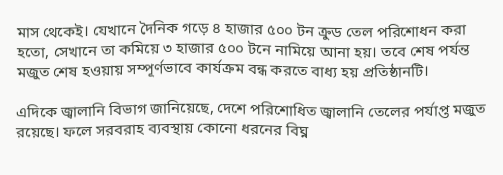মাস থেকেই। যেখানে দৈনিক গড়ে ৪ হাজার ৫০০ টন ক্রুড তেল পরিশোধন করা হতো, সেখানে তা কমিয়ে ৩ হাজার ৫০০ টনে নামিয়ে আনা হয়। তবে শেষ পর্যন্ত মজুত শেষ হওয়ায় সম্পূর্ণভাবে কার্যক্রম বন্ধ করতে বাধ্য হয় প্রতিষ্ঠানটি।

এদিকে জ্বালানি বিভাগ জানিয়েছে, দেশে পরিশোধিত জ্বালানি তেলের পর্যাপ্ত মজুত রয়েছে। ফলে সরবরাহ ব্যবস্থায় কোনো ধরনের বিঘ্ন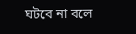ঘটবে না বলে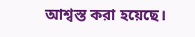আশ্বস্ত করা হয়েছে।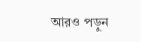আরও পড়ুন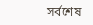সর্বশেষ